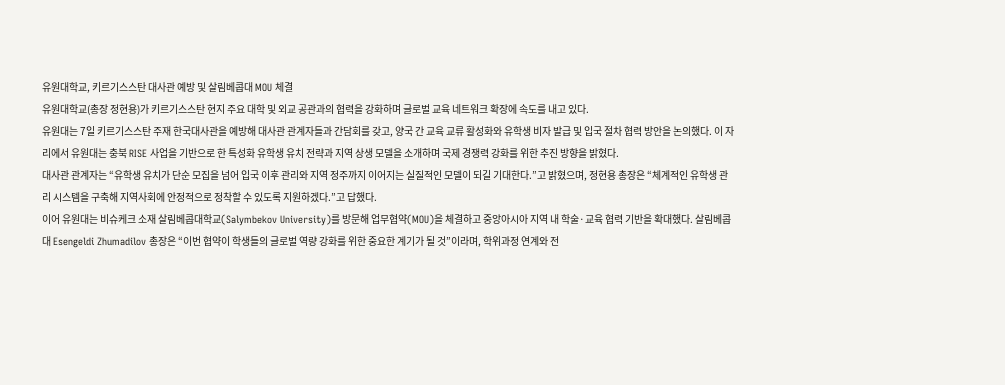유원대학교, 키르기스스탄 대사관 예방 및 살림베콥대 MOU 체결
유원대학교(총장 정현용)가 키르기스스탄 현지 주요 대학 및 외교 공관과의 협력을 강화하며 글로벌 교육 네트워크 확장에 속도를 내고 있다.
유원대는 7일 키르기스스탄 주재 한국대사관을 예방해 대사관 관계자들과 간담회를 갖고, 양국 간 교육 교류 활성화와 유학생 비자 발급 및 입국 절차 협력 방안을 논의했다. 이 자리에서 유원대는 충북 RISE 사업을 기반으로 한 특성화 유학생 유치 전략과 지역 상생 모델을 소개하며 국제 경쟁력 강화를 위한 추진 방향을 밝혔다.
대사관 관계자는 “유학생 유치가 단순 모집을 넘어 입국 이후 관리와 지역 정주까지 이어지는 실질적인 모델이 되길 기대한다.”고 밝혔으며, 정현용 총장은 “체계적인 유학생 관리 시스템을 구축해 지역사회에 안정적으로 정착할 수 있도록 지원하겠다.”고 답했다.
이어 유원대는 비슈케크 소재 살림베콥대학교(Salymbekov University)를 방문해 업무협약(MOU)을 체결하고 중앙아시아 지역 내 학술·교육 협력 기반을 확대했다. 살림베콥대 Esengeldi Zhumadilov 총장은 “이번 협약이 학생들의 글로벌 역량 강화를 위한 중요한 계기가 될 것”이라며, 학위과정 연계와 전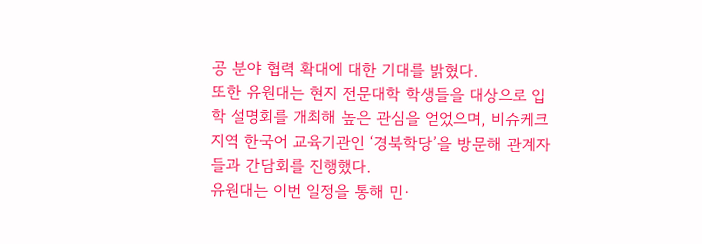공 분야 협력 확대에 대한 기대를 밝혔다.
또한 유원대는 현지 전문대학 학생들을 대상으로 입학 설명회를 개최해 높은 관심을 얻었으며, 비슈케크 지역 한국어 교육기관인 ‘경북학당’을 방문해 관계자들과 간담회를 진행했다.
유원대는 이번 일정을 통해 민·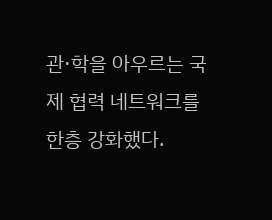관·학을 아우르는 국제 협력 네트워크를 한층 강화했다.